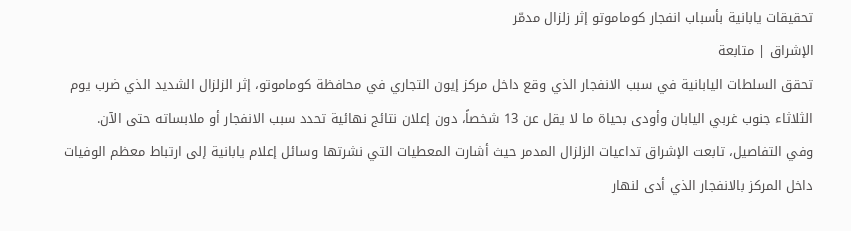تحقيقات يابانية بأسباب انفجار كوماموتو إثر زلزال مدمّر
الإشراق | متابعة
تحقق السلطات اليابانية في سبب الانفجار الذي وقع داخل مركز إيون التجاري في محافظة كوماموتو، إثر الزلزال الشديد الذي ضرب يوم الثلاثاء جنوب غربي اليابان وأودى بحياة ما لا يقل عن 13 شخصاً، دون إعلان نتائج نهائية تحدد سبب الانفجار أو ملابساته حتى الآن.
وفي التفاصيل، تابعت الإشراق تداعيات الزلزال المدمر حيث أشارت المعطيات التي نشرتها وسائل إعلام يابانية إلى ارتباط معظم الوفيات داخل المركز بالانفجار الذي أدى لنهار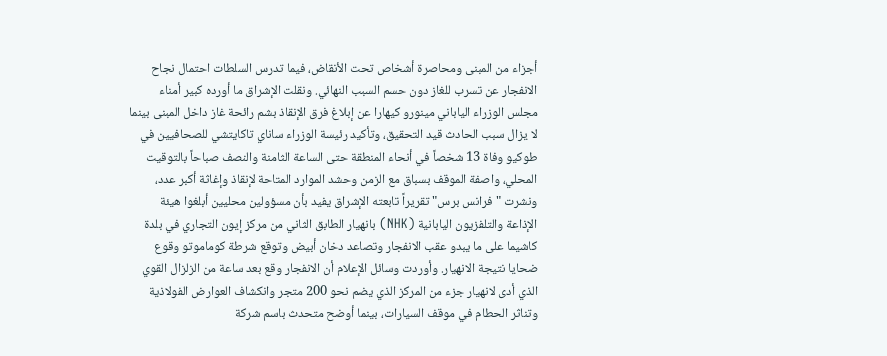أجزاء من المبنى ومحاصرة أشخاص تحت الأنقاض، فيما تدرس السلطات احتمال نجاح الانفجار عن تسرب للغاز دون حسم السبب النهائي. ونقلت الإشراق ما أورده كبير أمناء مجلس الوزراء الياباني مينورو كيهارا عن إبلاغ فرق الإنقاذ بشم رائحة غاز داخل المبنى بينما لا يزال سبب الحادث قيد التحقيق، وتأكيد رئيسة الوزراء ساناي تاكايتشي للصحافيين في طوكيو وفاة 13 شخصاً في أنحاء المنطقة حتى الساعة الثامنة والنصف صباحاً بالتوقيت المحلي، واصفة الموقف بسباق مع الزمن وحشد الموارد المتاحة لإنقاذ وإغاثة أكبر عدد، ونشرت "فرانس برس" تقريراً تابعته الإشراق يفيد بأن مسؤولين محليين أبلغوا هيئة الإذاعة والتلفزيون اليابانية (NHK) بانهيار الطابق الثاني من مركز إيون التجاري في بلدة كاشيما على ما يبدو عقب الانفجار وتصاعد دخان أبيض وتوقع شرطة كوماموتو وقوع ضحايا نتيجة الانهيار. وأوردت وسائل الإعلام أن الانفجار وقع بعد ساعة من الزلزال القوي الذي أدى لانهيار جزء من المركز الذي يضم نحو 200 متجر وانكشاف العوارض الفولاذية وتناثر الحطام في موقف السيارات، بينما أوضح متحدث باسم شركة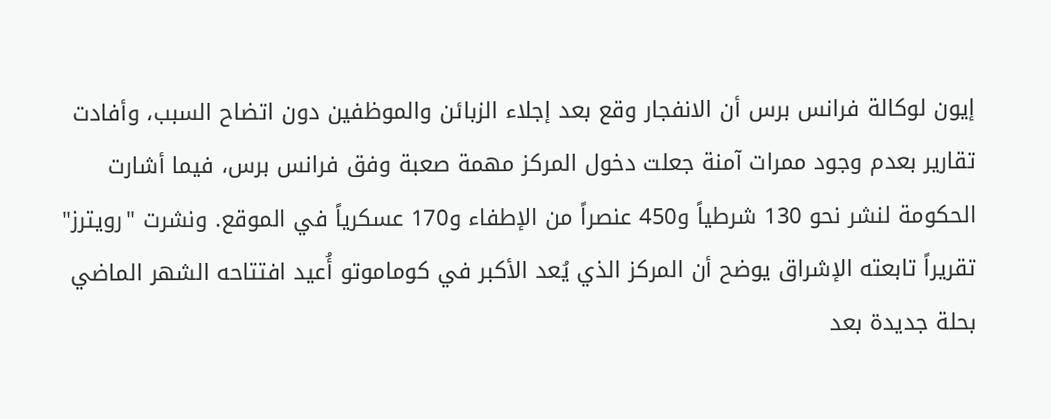إيون لوكالة فرانس برس أن الانفجار وقع بعد إجلاء الزبائن والموظفين دون اتضاح السبب، وأفادت تقارير بعدم وجود ممرات آمنة جعلت دخول المركز مهمة صعبة وفق فرانس برس، فيما أشارت الحكومة لنشر نحو 130 شرطياً و450 عنصراً من الإطفاء و170 عسكرياً في الموقع. ونشرت "رويترز" تقريراً تابعته الإشراق يوضح أن المركز الذي يُعد الأكبر في كوماموتو أُعيد افتتاحه الشهر الماضي بحلة جديدة بعد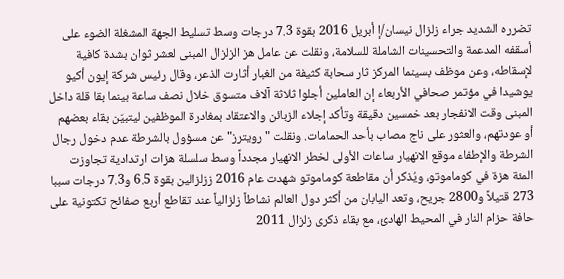تضرره الشديد جراء زلزال نيسان/إ أبريل 2016 بقوة 7.3 درجات وسط تسليط الجهة المشغلة الضوء على أسقفه المدعمة والتحسينات الشاملة للسلامة، ونقلت عن عامل هز الزلزال المبنى لعشر ثوان بشدة كافية لإسقاطه، وعن موظف بسينما المركز ثار سحابة كثيفة من الغبار أثارت الذعر، وقال رئيس شركة إيون أكيو يوشيدا في مؤتمر صحافي الأربعاء إن العاملين أجلوا ثلاثة آلاف متسوق خلال نصف ساعة بينما بقا قلة داخل المبنى وقت الانفجار بعد خمسين دقيقة وتأكد إجلاء الزبائن والاعتقاد بمغادرة الموظفين ليتبيّن بقاء بعضهم أو عودتهم، والعثور على ناج مصاب بأحد الحمامات. ونقلت "رويترز" عن مسؤول بالشرطة عدم دخول رجال الشرطة والإطفاء موقع الانهيار ساعات الأولى لخطر الانهيار مجدداً وسط سلسلة هزات ارتدادية تجاوزت المئة هزة في كوماموتو، ويُذكر أن مقاطعة كوماموتو شهدت عام 2016 ززلزالين بقوة 6.5 و7.3 درجات سببا 273 قتيلاً و2800 جريح، وتعد اليابان من أكثر دول العالم نشاطاً زلزالياً عند تقاطع أربع صفائح تكتونية على حافة حزام النار في المحيط الهادئ، مع بقاء ذكرى زلزال 2011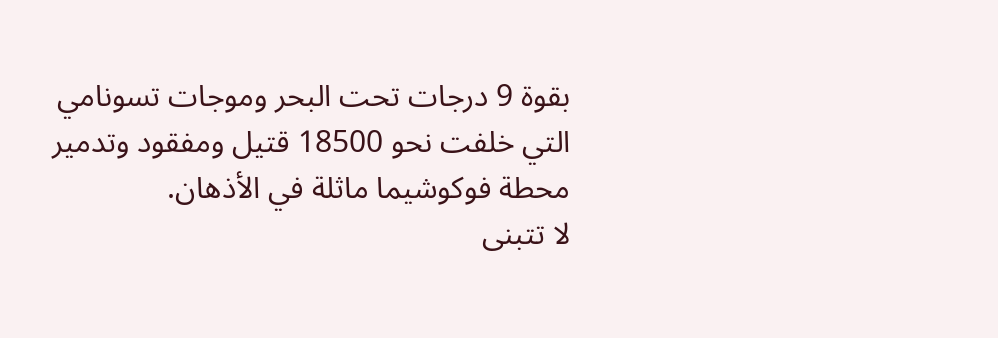بقوة 9 درجات تحت البحر وموجات تسونامي التي خلفت نحو 18500 قتيل ومفقود وتدمير محطة فوكوشيما ماثلة في الأذهان.
لا تتبنى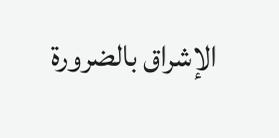الإشراق بالضرورة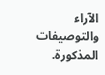الآراء والتوصيفات المذكورة.